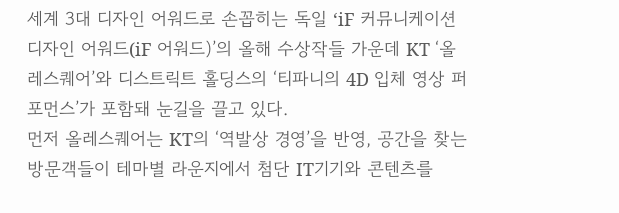세계 3대 디자인 어워드로 손꼽히는 독일 ‘iF 커뮤니케이션 디자인 어워드(iF 어워드)’의 올해 수상작들 가운데 KT ‘올레스퀘어’와 디스트릭트 홀딩스의 ‘티파니의 4D 입체 영상 퍼포먼스’가 포함돼 눈길을 끌고 있다.
먼저 올레스퀘어는 KT의 ‘역발상 경영’을 반영, 공간을 찾는 방문객들이 테마별 라운지에서 첨단 IT기기와 콘텐츠를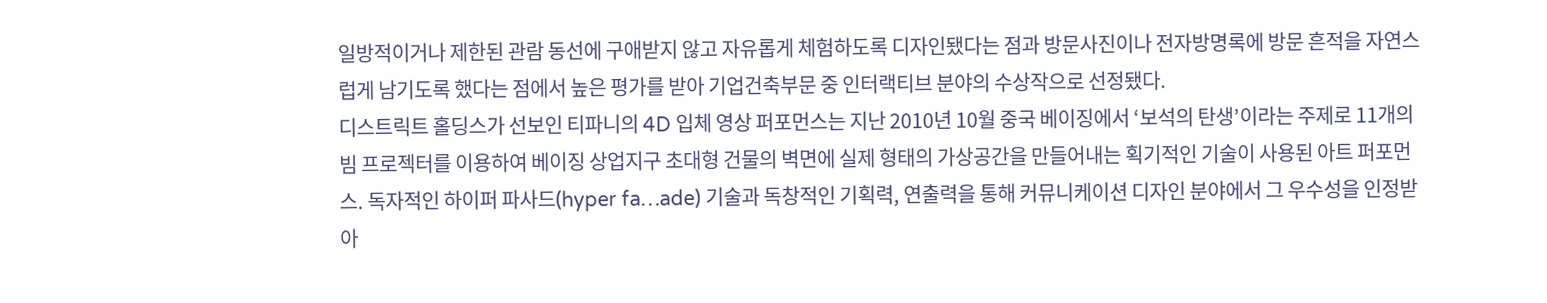일방적이거나 제한된 관람 동선에 구애받지 않고 자유롭게 체험하도록 디자인됐다는 점과 방문사진이나 전자방명록에 방문 흔적을 자연스럽게 남기도록 했다는 점에서 높은 평가를 받아 기업건축부문 중 인터랙티브 분야의 수상작으로 선정됐다.
디스트릭트 홀딩스가 선보인 티파니의 4D 입체 영상 퍼포먼스는 지난 2010년 10월 중국 베이징에서 ‘보석의 탄생’이라는 주제로 11개의 빔 프로젝터를 이용하여 베이징 상업지구 초대형 건물의 벽면에 실제 형태의 가상공간을 만들어내는 획기적인 기술이 사용된 아트 퍼포먼스. 독자적인 하이퍼 파사드(hyper fa…ade) 기술과 독창적인 기획력, 연출력을 통해 커뮤니케이션 디자인 분야에서 그 우수성을 인정받아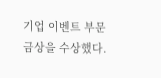기업 이벤트 부문 금상을 수상했다.